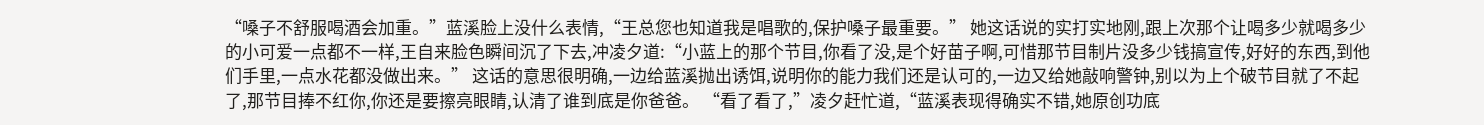“嗓子不舒服喝酒会加重。”蓝溪脸上没什么表情,“王总您也知道我是唱歌的,保护嗓子最重要。” 她这话说的实打实地刚,跟上次那个让喝多少就喝多少的小可爱一点都不一样,王自来脸色瞬间沉了下去,冲凌夕道:“小蓝上的那个节目,你看了没,是个好苗子啊,可惜那节目制片没多少钱搞宣传,好好的东西,到他们手里,一点水花都没做出来。” 这话的意思很明确,一边给蓝溪抛出诱饵,说明你的能力我们还是认可的,一边又给她敲响警钟,别以为上个破节目就了不起了,那节目捧不红你,你还是要擦亮眼睛,认清了谁到底是你爸爸。 “看了看了,”凌夕赶忙道,“蓝溪表现得确实不错,她原创功底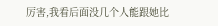厉害,我看后面没几个人能跟她比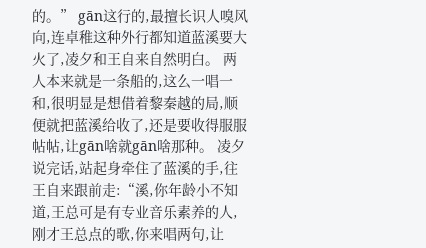的。” gān这行的,最擅长识人嗅风向,连卓稚这种外行都知道蓝溪要大火了,凌夕和王自来自然明白。 两人本来就是一条船的,这么一唱一和,很明显是想借着黎秦越的局,顺便就把蓝溪给收了,还是要收得服服帖帖,让gān啥就gān啥那种。 凌夕说完话,站起身牵住了蓝溪的手,往王自来跟前走:“溪,你年龄小不知道,王总可是有专业音乐素养的人,刚才王总点的歌,你来唱两句,让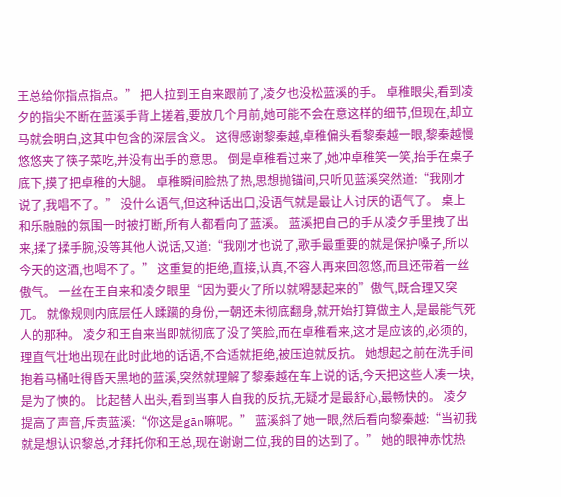王总给你指点指点。” 把人拉到王自来跟前了,凌夕也没松蓝溪的手。 卓稚眼尖,看到凌夕的指尖不断在蓝溪手背上搓着,要放几个月前,她可能不会在意这样的细节,但现在,却立马就会明白,这其中包含的深层含义。 这得感谢黎秦越,卓稚偏头看黎秦越一眼,黎秦越慢悠悠夹了筷子菜吃,并没有出手的意思。 倒是卓稚看过来了,她冲卓稚笑一笑,抬手在桌子底下,摸了把卓稚的大腿。 卓稚瞬间脸热了热,思想抛锚间,只听见蓝溪突然道:“我刚才说了,我唱不了。” 没什么语气,但这种话出口,没语气就是最让人讨厌的语气了。 桌上和乐融融的氛围一时被打断,所有人都看向了蓝溪。 蓝溪把自己的手从凌夕手里拽了出来,揉了揉手腕,没等其他人说话,又道:“我刚才也说了,歌手最重要的就是保护嗓子,所以今天的这酒,也喝不了。” 这重复的拒绝,直接,认真,不容人再来回忽悠,而且还带着一丝傲气。 一丝在王自来和凌夕眼里“因为要火了所以就嘚瑟起来的”傲气,既合理又突兀。 就像规则内底层任人蹂躏的身份,一朝还未彻底翻身,就开始打算做主人,是最能气死人的那种。 凌夕和王自来当即就彻底了没了笑脸,而在卓稚看来,这才是应该的,必须的,理直气壮地出现在此时此地的话语,不合适就拒绝,被压迫就反抗。 她想起之前在洗手间抱着马桶吐得昏天黑地的蓝溪,突然就理解了黎秦越在车上说的话,今天把这些人凑一块,是为了慡的。 比起替人出头,看到当事人自我的反抗,无疑才是最舒心,最畅快的。 凌夕提高了声音,斥责蓝溪:“你这是gān嘛呢。” 蓝溪斜了她一眼,然后看向黎秦越:“当初我就是想认识黎总,才拜托你和王总,现在谢谢二位,我的目的达到了。” 她的眼神赤忱热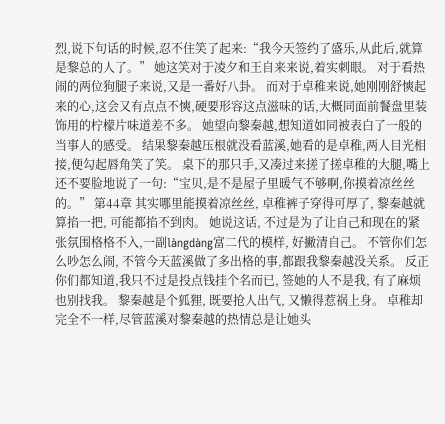烈,说下句话的时候,忍不住笑了起来:“我今天签约了盛乐,从此后,就算是黎总的人了。” 她这笑对于凌夕和王自来来说,着实刺眼。 对于看热闹的两位狗腿子来说,又是一番好八卦。 而对于卓稚来说,她刚刚舒慡起来的心,这会又有点点不慡,硬要形容这点滋味的话,大概同面前餐盘里装饰用的柠檬片味道差不多。 她望向黎秦越,想知道如同被表白了一般的当事人的感受。 结果黎秦越压根就没看蓝溪,她看的是卓稚,两人目光相接,便勾起唇角笑了笑。 桌下的那只手,又凑过来搓了搓卓稚的大腿,嘴上还不要脸地说了一句:“宝贝,是不是屋子里暖气不够啊,你摸着凉丝丝的。” 第44章 其实哪里能摸着凉丝丝, 卓稚裤子穿得可厚了, 黎秦越就算掐一把, 可能都掐不到肉。 她说这话, 不过是为了让自己和现在的紧张氛围格格不入,一副làngdàng富二代的模样, 好撇清自己。 不管你们怎么吵怎么闹, 不管今天蓝溪做了多出格的事,都跟我黎秦越没关系。 反正你们都知道,我只不过是投点钱挂个名而已, 签她的人不是我, 有了麻烦也别找我。 黎秦越是个狐狸, 既要抢人出气, 又懒得惹祸上身。 卓稚却完全不一样,尽管蓝溪对黎秦越的热情总是让她头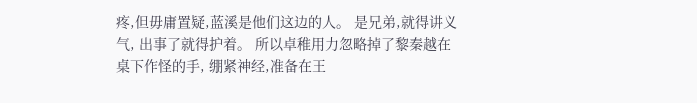疼,但毋庸置疑,蓝溪是他们这边的人。 是兄弟,就得讲义气, 出事了就得护着。 所以卓稚用力忽略掉了黎秦越在桌下作怪的手, 绷紧神经,准备在王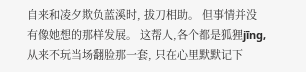自来和凌夕欺负蓝溪时, 拔刀相助。 但事情并没有像她想的那样发展。 这帮人,各个都是狐狸jīng, 从来不玩当场翻脸那一套, 只在心里默默记下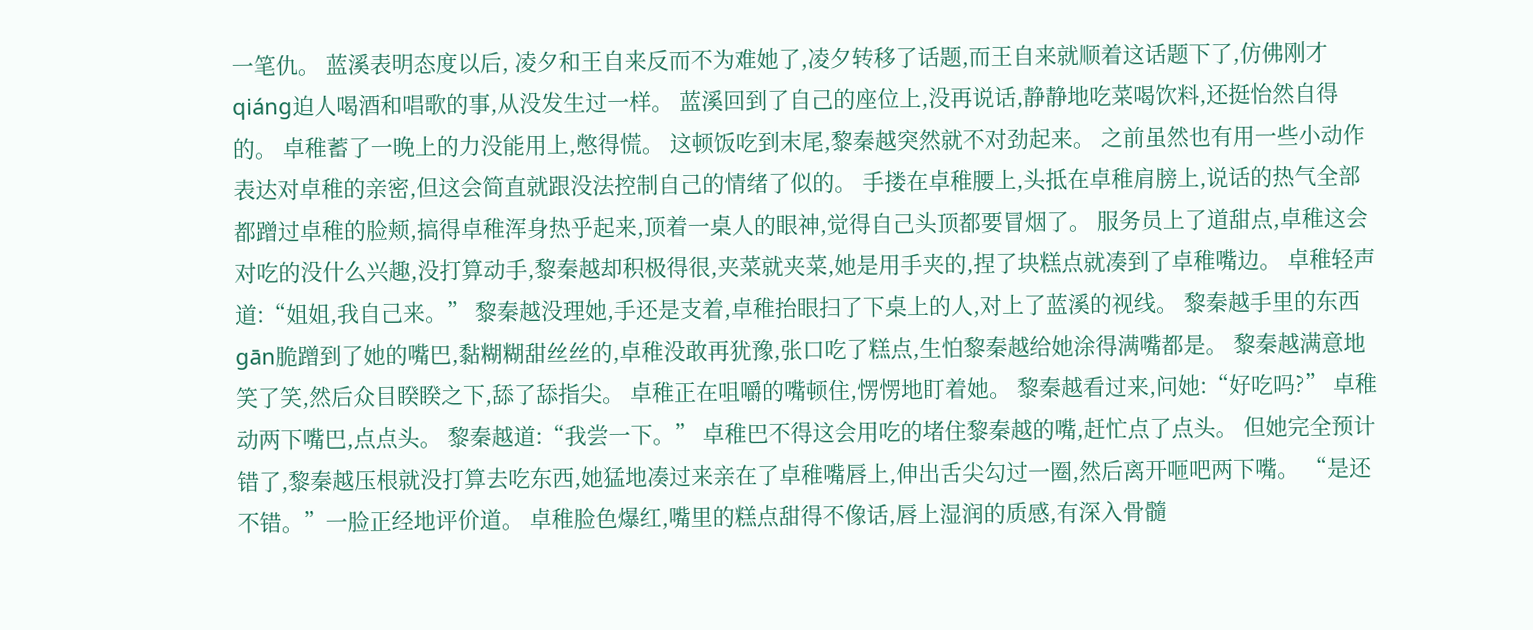一笔仇。 蓝溪表明态度以后, 凌夕和王自来反而不为难她了,凌夕转移了话题,而王自来就顺着这话题下了,仿佛刚才qiáng迫人喝酒和唱歌的事,从没发生过一样。 蓝溪回到了自己的座位上,没再说话,静静地吃菜喝饮料,还挺怡然自得的。 卓稚蓄了一晚上的力没能用上,憋得慌。 这顿饭吃到末尾,黎秦越突然就不对劲起来。 之前虽然也有用一些小动作表达对卓稚的亲密,但这会简直就跟没法控制自己的情绪了似的。 手搂在卓稚腰上,头抵在卓稚肩膀上,说话的热气全部都蹭过卓稚的脸颊,搞得卓稚浑身热乎起来,顶着一桌人的眼神,觉得自己头顶都要冒烟了。 服务员上了道甜点,卓稚这会对吃的没什么兴趣,没打算动手,黎秦越却积极得很,夹菜就夹菜,她是用手夹的,捏了块糕点就凑到了卓稚嘴边。 卓稚轻声道:“姐姐,我自己来。” 黎秦越没理她,手还是支着,卓稚抬眼扫了下桌上的人,对上了蓝溪的视线。 黎秦越手里的东西gān脆蹭到了她的嘴巴,黏糊糊甜丝丝的,卓稚没敢再犹豫,张口吃了糕点,生怕黎秦越给她涂得满嘴都是。 黎秦越满意地笑了笑,然后众目睽睽之下,舔了舔指尖。 卓稚正在咀嚼的嘴顿住,愣愣地盯着她。 黎秦越看过来,问她:“好吃吗?” 卓稚动两下嘴巴,点点头。 黎秦越道:“我尝一下。” 卓稚巴不得这会用吃的堵住黎秦越的嘴,赶忙点了点头。 但她完全预计错了,黎秦越压根就没打算去吃东西,她猛地凑过来亲在了卓稚嘴唇上,伸出舌尖勾过一圈,然后离开咂吧两下嘴。 “是还不错。”一脸正经地评价道。 卓稚脸色爆红,嘴里的糕点甜得不像话,唇上湿润的质感,有深入骨髓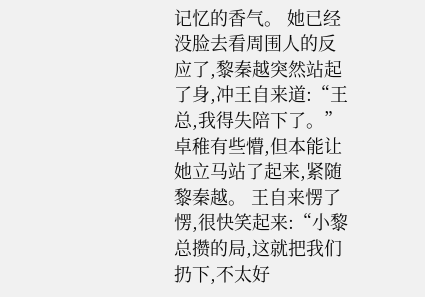记忆的香气。 她已经没脸去看周围人的反应了,黎秦越突然站起了身,冲王自来道:“王总,我得失陪下了。” 卓稚有些懵,但本能让她立马站了起来,紧随黎秦越。 王自来愣了愣,很快笑起来:“小黎总攒的局,这就把我们扔下,不太好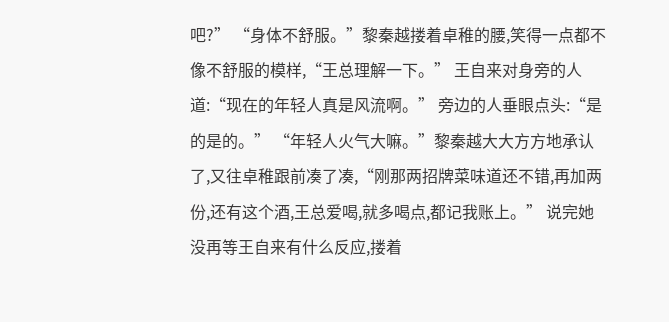吧?” “身体不舒服。”黎秦越搂着卓稚的腰,笑得一点都不像不舒服的模样,“王总理解一下。” 王自来对身旁的人道:“现在的年轻人真是风流啊。” 旁边的人垂眼点头:“是的是的。” “年轻人火气大嘛。”黎秦越大大方方地承认了,又往卓稚跟前凑了凑,“刚那两招牌菜味道还不错,再加两份,还有这个酒,王总爱喝,就多喝点,都记我账上。” 说完她没再等王自来有什么反应,搂着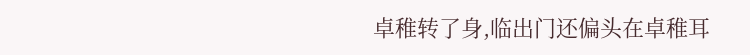卓稚转了身,临出门还偏头在卓稚耳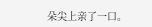朵尖上亲了一口。